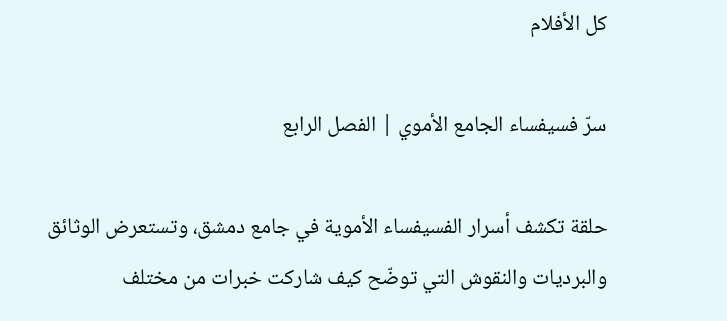كل الأفلام

سرّ فسيفساء الجامع الأموي | الفصل الرابع

حلقة تكشف أسرار الفسيفساء الأموية في جامع دمشق، وتستعرض الوثائق والبرديات والنقوش التي توضّح كيف شاركت خبرات من مختلف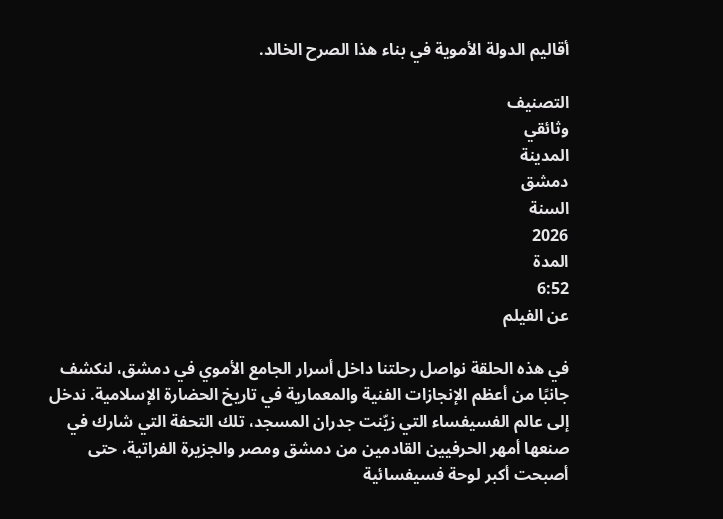أقاليم الدولة الأموية في بناء هذا الصرح الخالد.

التصنيف
وثائقي
المدينة
دمشق
السنة
2026
المدة
6:52
عن الفيلم

في هذه الحلقة نواصل رحلتنا داخل أسرار الجامع الأموي في دمشق، لنكشف جانبًا من أعظم الإنجازات الفنية والمعمارية في تاريخ الحضارة الإسلامية. ندخل إلى عالم الفسيفساء التي زيّنت جدران المسجد، تلك التحفة التي شارك في صنعها أمهر الحرفيين القادمين من دمشق ومصر والجزيرة الفراتية، حتى أصبحت أكبر لوحة فسيفسائية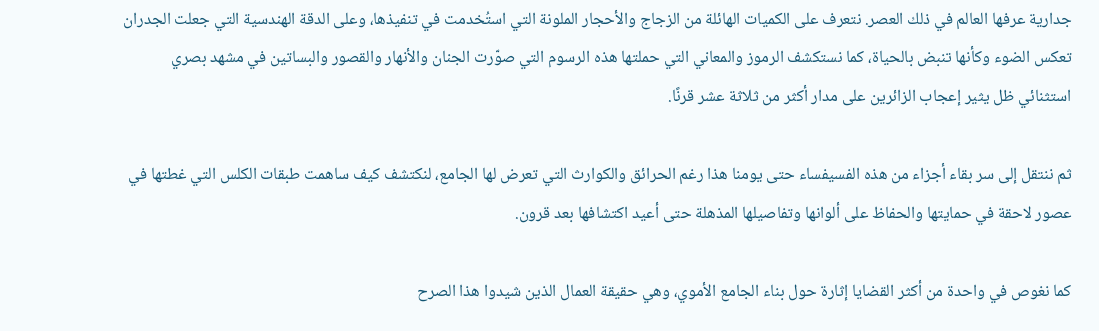جدارية عرفها العالم في ذلك العصر. نتعرف على الكميات الهائلة من الزجاج والأحجار الملونة التي استُخدمت في تنفيذها، وعلى الدقة الهندسية التي جعلت الجدران تعكس الضوء وكأنها تنبض بالحياة، كما نستكشف الرموز والمعاني التي حملتها هذه الرسوم التي صوّرت الجنان والأنهار والقصور والبساتين في مشهد بصري استثنائي ظل يثير إعجاب الزائرين على مدار أكثر من ثلاثة عشر قرنًا.

ثم ننتقل إلى سر بقاء أجزاء من هذه الفسيفساء حتى يومنا هذا رغم الحرائق والكوارث التي تعرض لها الجامع، لنكتشف كيف ساهمت طبقات الكلس التي غطتها في عصور لاحقة في حمايتها والحفاظ على ألوانها وتفاصيلها المذهلة حتى أعيد اكتشافها بعد قرون.

كما نغوص في واحدة من أكثر القضايا إثارة حول بناء الجامع الأموي، وهي حقيقة العمال الذين شيدوا هذا الصرح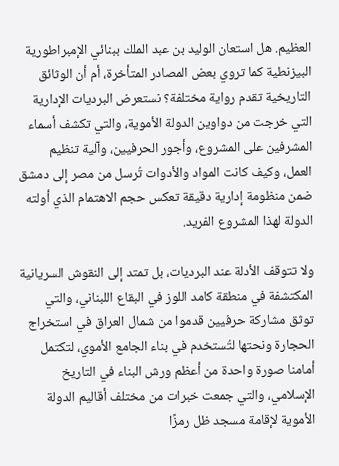العظيم. هل استعان الوليد بن عبد الملك ببنائي الإمبراطورية البيزنطية كما تروي بعض المصادر المتأخرة، أم أن الوثائق التاريخية تقدم رواية مختلفة؟ نستعرض البرديات الإدارية التي خرجت من دواوين الدولة الأموية، والتي تكشف أسماء المشرفين على المشروع، وأجور الحرفيين، وآلية تنظيم العمل، وكيف كانت المواد والأدوات تُرسل من مصر إلى دمشق ضمن منظومة إدارية دقيقة تعكس حجم الاهتمام الذي أولته الدولة لهذا المشروع الفريد.

ولا تتوقف الأدلة عند البرديات، بل تمتد إلى النقوش السريانية المكتشفة في منطقة كامد اللوز في البقاع اللبناني، والتي توثق مشاركة حرفيين قدموا من شمال العراق في استخراج الحجارة ونحتها لتُستخدم في بناء الجامع الأموي، لتكتمل أمامنا صورة واحدة من أعظم ورش البناء في التاريخ الإسلامي، والتي جمعت خبرات من مختلف أقاليم الدولة الأموية لإقامة مسجد ظل رمزًا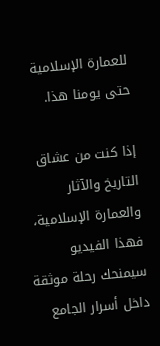للعمارة الإسلامية حتى يومنا هذا.

إذا كنت من عشاق التاريخ والآثار والعمارة الإسلامية، فهذا الفيديو سيمنحك رحلة موثقة داخل أسرار الجامع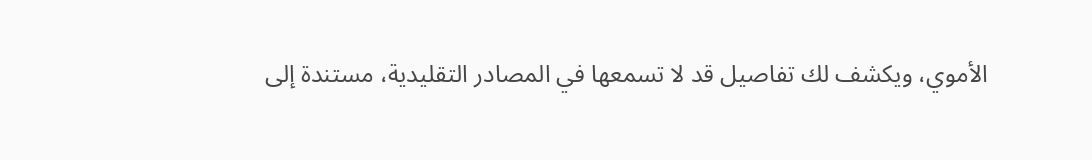الأموي، ويكشف لك تفاصيل قد لا تسمعها في المصادر التقليدية، مستندة إلى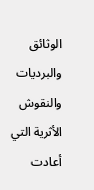الوثائق والبرديات والنقوش الأثرية التي أعادت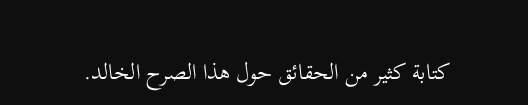كتابة كثير من الحقائق حول هذا الصرح الخالد.